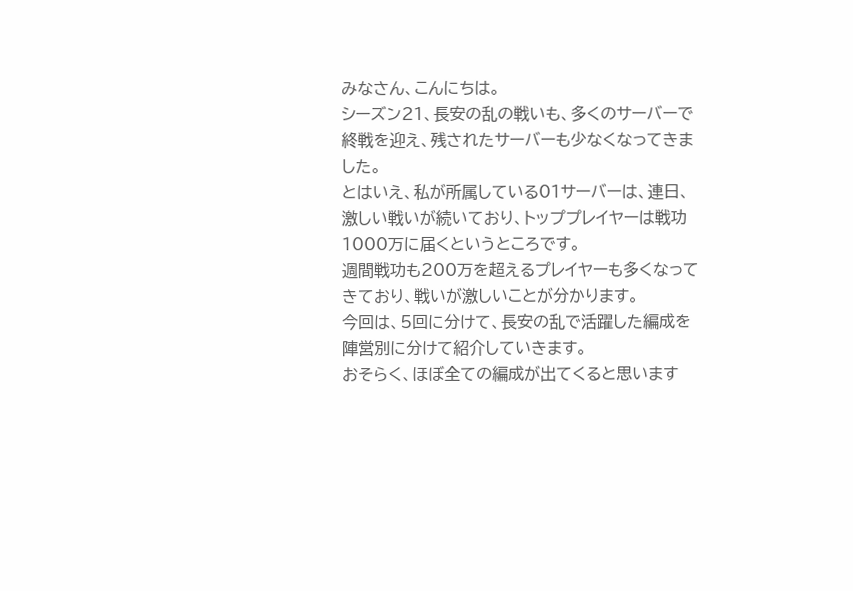みなさん、こんにちは。
シーズン21、長安の乱の戦いも、多くのサーバーで終戦を迎え、残されたサーバーも少なくなってきました。
とはいえ、私が所属している01サーバーは、連日、激しい戦いが続いており、トッププレイヤーは戦功1000万に届くというところです。
週間戦功も200万を超えるプレイヤーも多くなってきており、戦いが激しいことが分かります。
今回は、5回に分けて、長安の乱で活躍した編成を陣営別に分けて紹介していきます。
おそらく、ほぼ全ての編成が出てくると思います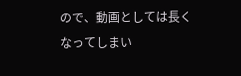ので、動画としては長くなってしまい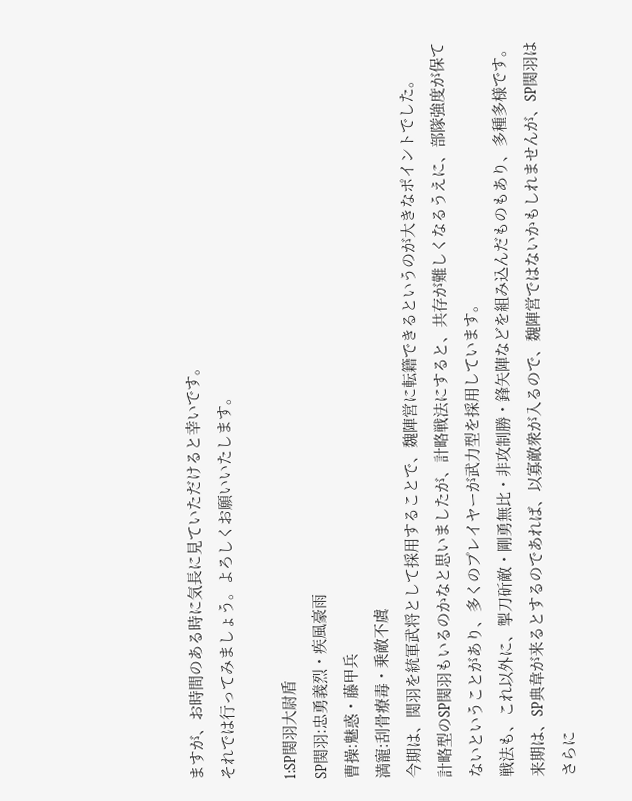ますが、お時間のある時に気長に見ていただけると幸いです。
それでは行ってみましょう。よろしくお願いいたします。

1:SP関羽大尉盾
SP関羽:忠勇義烈・疾風豪雨
曹操:魅惑・藤甲兵
満寵:刮骨療毒・乗敵不虞
今期は、関羽を統軍武将として採用することで、魏陣営に転籍できるというのが大きなポイントでした。
計略型のSP関羽もいるのかなと思いましたが、計略戦法にすると、共存が難しくなるうえに、部隊強度が保てないということがあり、多くのプレイヤーが武力型を採用しています。
戦法も、これ以外に、掣刀斫敵・剛勇無比・非攻制勝・鋒矢陣などを組み込んだものもあり、多種多様です。
来期は、SP典韋が来るとするのであれば、以寡敵衆が入るので、魏陣営ではないかもしれませんが、SP関羽はさらに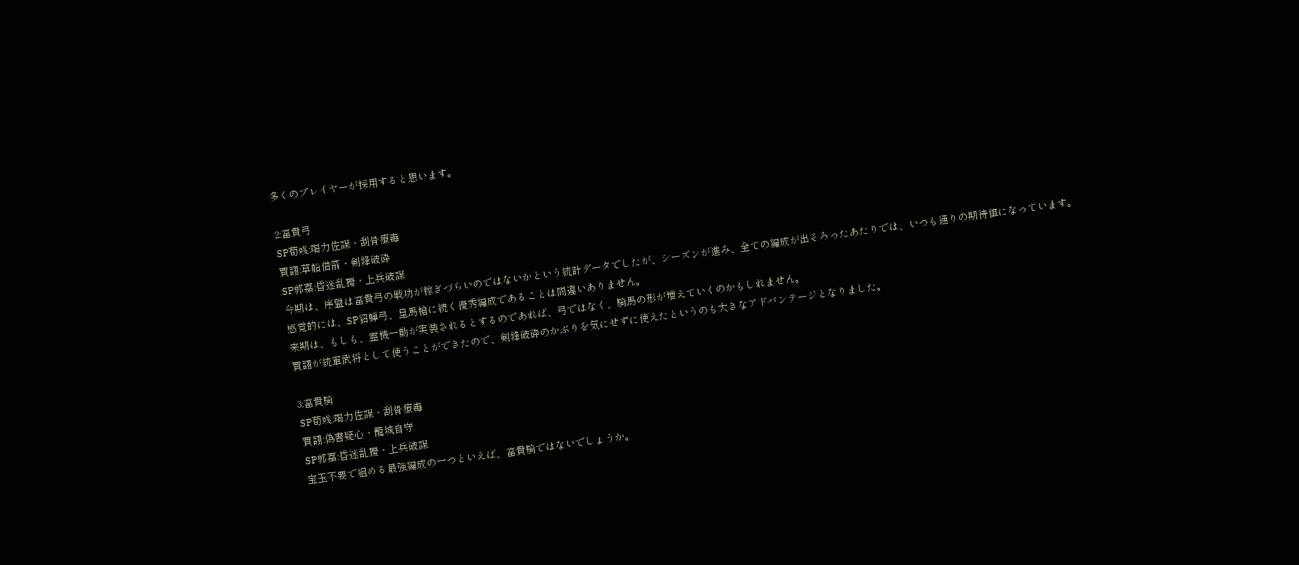多くのプレイヤーが採用すると思います。

2:富貴弓
SP荀彧:竭力佐謀・刮骨療毒
賈詡:草船借箭・剣鋒破砕
SP郭嘉:昏迷乱擾・上兵破謀
今期は、序盤は富貴弓の戦功が稼ぎづらいのではないかという統計データでしたが、シーズンが進み、全ての編成が出そろったあたりでは、いつも通りの期待値になっています。
感覚的には、SP貂蝉弓、皇馬槍に続く優秀編成であることは間違いありません。
来期は、もしも、霊機一動が実装されるとするのであれば、弓ではなく、騎馬の形が増えていくのかもしれません。
賈詡が統軍武将として使うことができたので、剣鋒破砕のかぶりを気にせずに使えたというのも大きなアドバンテージとなりました。

3:富貴騎
SP荀彧:竭力佐謀・刮骨療毒
賈詡:偽書疑心・籠城自守
SP郭嘉:昏迷乱擾・上兵破謀
宝玉不要で組める最強編成の一つといえば、富貴騎ではないでしょうか。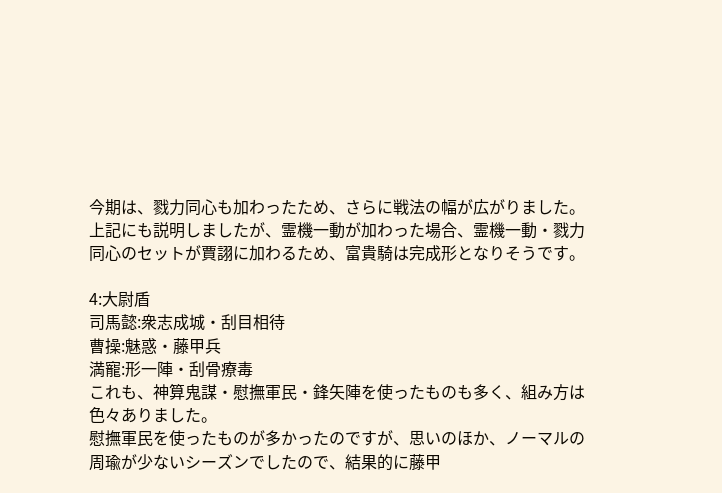今期は、戮力同心も加わったため、さらに戦法の幅が広がりました。
上記にも説明しましたが、霊機一動が加わった場合、霊機一動・戮力同心のセットが賈詡に加わるため、富貴騎は完成形となりそうです。

4:大尉盾
司馬懿:衆志成城・刮目相待
曹操:魅惑・藤甲兵
満寵:形一陣・刮骨療毒
これも、神算鬼謀・慰撫軍民・鋒矢陣を使ったものも多く、組み方は色々ありました。
慰撫軍民を使ったものが多かったのですが、思いのほか、ノーマルの周瑜が少ないシーズンでしたので、結果的に藤甲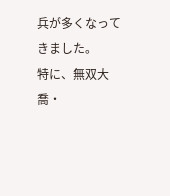兵が多くなってきました。
特に、無双大喬・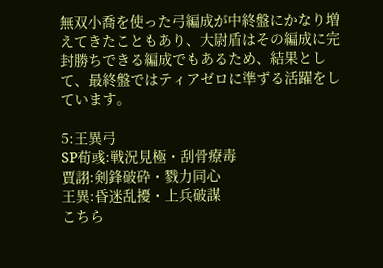無双小喬を使った弓編成が中終盤にかなり増えてきたこともあり、大尉盾はその編成に完封勝ちできる編成でもあるため、結果として、最終盤ではティアゼロに準ずる活躍をしています。

5:王異弓
SP荀彧:戦況見極・刮骨療毒
賈詡:剣鋒破砕・戮力同心
王異:昏迷乱擾・上兵破謀
こちら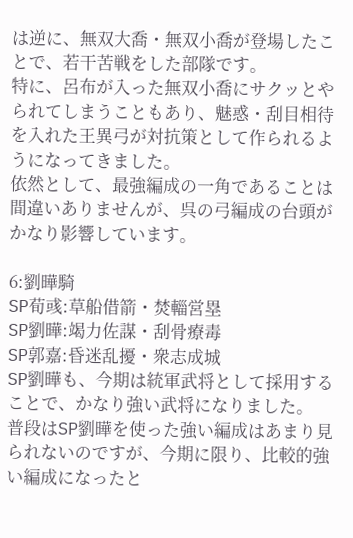は逆に、無双大喬・無双小喬が登場したことで、若干苦戦をした部隊です。
特に、呂布が入った無双小喬にサクッとやられてしまうこともあり、魅惑・刮目相待を入れた王異弓が対抗策として作られるようになってきました。
依然として、最強編成の一角であることは間違いありませんが、呉の弓編成の台頭がかなり影響しています。

6:劉曄騎
SP荀彧:草船借箭・焚輜営塁
SP劉曄:竭力佐謀・刮骨療毒
SP郭嘉:昏迷乱擾・衆志成城
SP劉曄も、今期は統軍武将として採用することで、かなり強い武将になりました。
普段はSP劉曄を使った強い編成はあまり見られないのですが、今期に限り、比較的強い編成になったと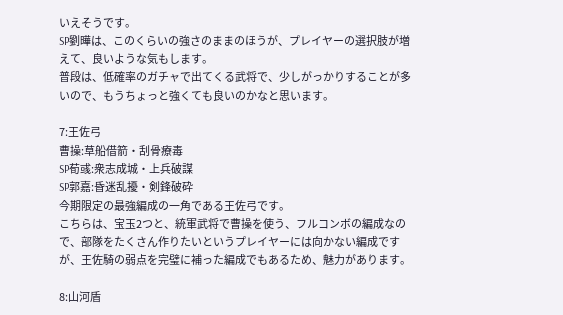いえそうです。
SP劉曄は、このくらいの強さのままのほうが、プレイヤーの選択肢が増えて、良いような気もします。
普段は、低確率のガチャで出てくる武将で、少しがっかりすることが多いので、もうちょっと強くても良いのかなと思います。

7:王佐弓
曹操:草船借箭・刮骨療毒
SP荀彧:衆志成城・上兵破謀
SP郭嘉:昏迷乱擾・剣鋒破砕
今期限定の最強編成の一角である王佐弓です。
こちらは、宝玉2つと、統軍武将で曹操を使う、フルコンボの編成なので、部隊をたくさん作りたいというプレイヤーには向かない編成ですが、王佐騎の弱点を完璧に補った編成でもあるため、魅力があります。

8:山河盾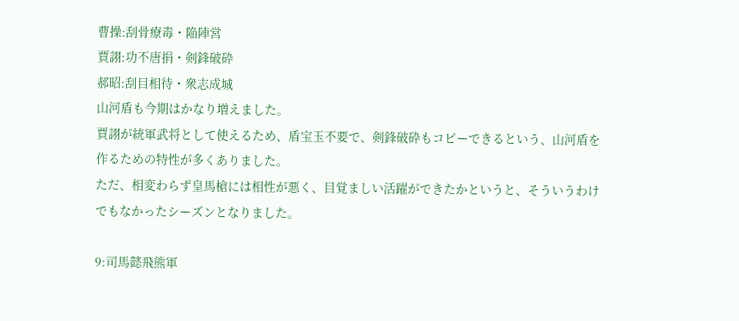曹操:刮骨療毒・陥陣営
賈詡:功不唐捐・剣鋒破砕
郝昭:刮目相待・衆志成城
山河盾も今期はかなり増えました。
賈詡が統軍武将として使えるため、盾宝玉不要で、剣鋒破砕もコピーできるという、山河盾を作るための特性が多くありました。
ただ、相変わらず皇馬槍には相性が悪く、目覚ましい活躍ができたかというと、そういうわけでもなかったシーズンとなりました。

9:司馬懿飛熊軍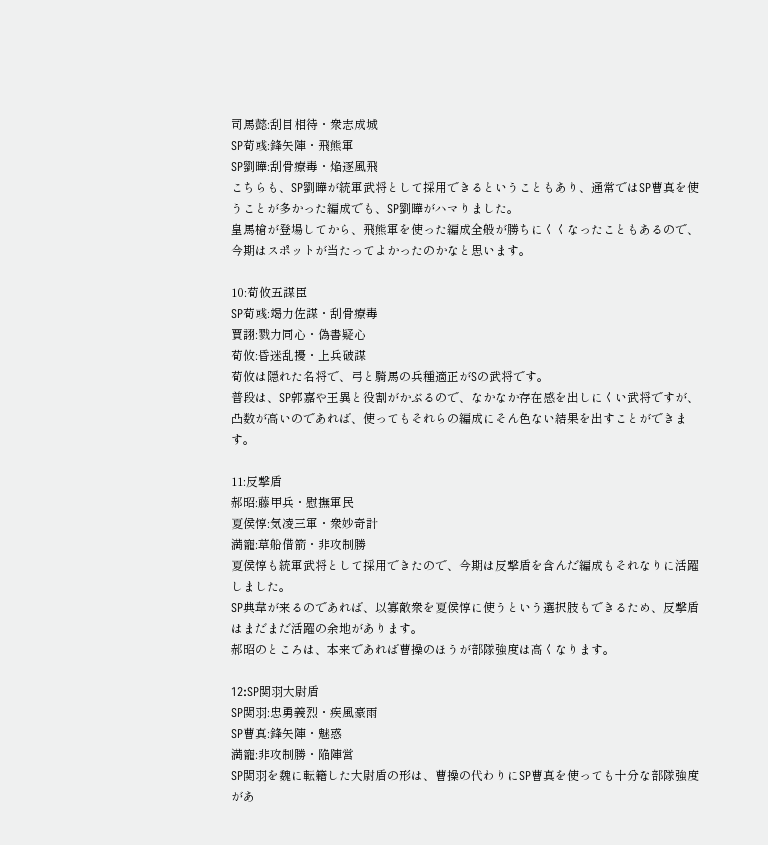司馬懿:刮目相待・衆志成城
SP荀彧:鋒矢陣・飛熊軍
SP劉曄:刮骨療毒・焔逐風飛
こちらも、SP劉曄が統軍武将として採用できるということもあり、通常ではSP曹真を使うことが多かった編成でも、SP劉曄がハマりました。
皇馬槍が登場してから、飛熊軍を使った編成全般が勝ちにくくなったこともあるので、今期はスポットが当たってよかったのかなと思います。

10:荀攸五謀臣
SP荀彧:竭力佐謀・刮骨療毒
賈詡:戮力同心・偽書疑心
荀攸:昏迷乱擾・上兵破謀
荀攸は隠れた名将で、弓と騎馬の兵種適正がSの武将です。
普段は、SP郭嘉や王異と役割がかぶるので、なかなか存在感を出しにくい武将ですが、凸数が高いのであれば、使ってもそれらの編成にそん色ない結果を出すことができます。

11:反撃盾
郝昭:藤甲兵・慰撫軍民
夏侯惇:気凌三軍・衆妙奇計
満寵:草船借箭・非攻制勝
夏侯惇も統軍武将として採用できたので、今期は反撃盾を含んだ編成もそれなりに活躍しました。
SP典韋が来るのであれば、以寡敵衆を夏侯惇に使うという選択肢もできるため、反撃盾はまだまだ活躍の余地があります。
郝昭のところは、本来であれば曹操のほうが部隊強度は高くなります。

12:SP関羽大尉盾
SP関羽:忠勇義烈・疾風豪雨
SP曹真:鋒矢陣・魅惑
満寵:非攻制勝・陥陣営
SP関羽を魏に転籍した大尉盾の形は、曹操の代わりにSP曹真を使っても十分な部隊強度があ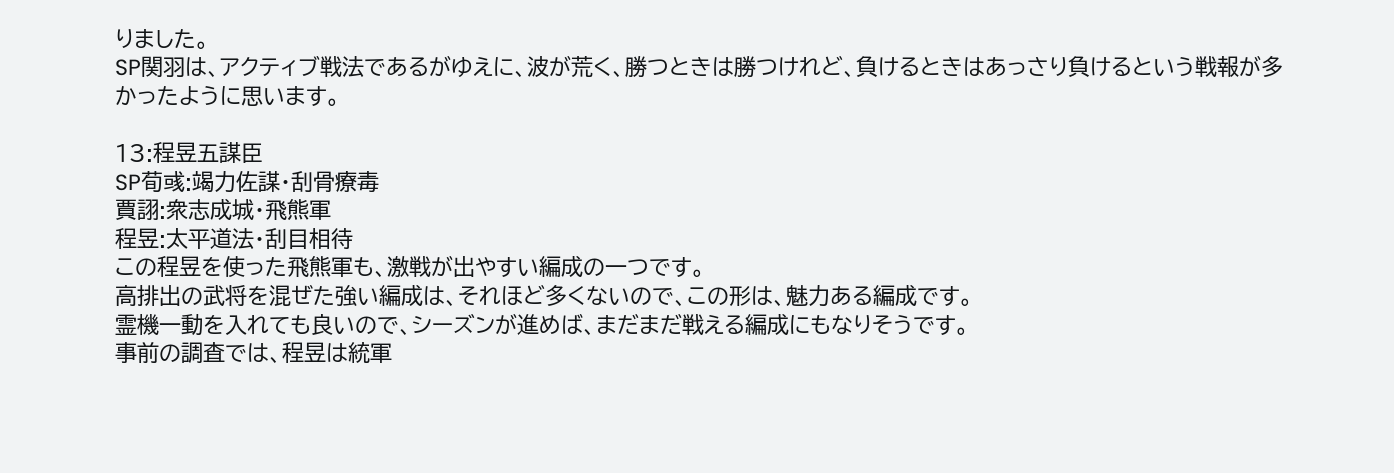りました。
SP関羽は、アクティブ戦法であるがゆえに、波が荒く、勝つときは勝つけれど、負けるときはあっさり負けるという戦報が多かったように思います。

13:程昱五謀臣
SP荀彧:竭力佐謀・刮骨療毒
賈詡:衆志成城・飛熊軍
程昱:太平道法・刮目相待
この程昱を使った飛熊軍も、激戦が出やすい編成の一つです。
高排出の武将を混ぜた強い編成は、それほど多くないので、この形は、魅力ある編成です。
霊機一動を入れても良いので、シーズンが進めば、まだまだ戦える編成にもなりそうです。
事前の調査では、程昱は統軍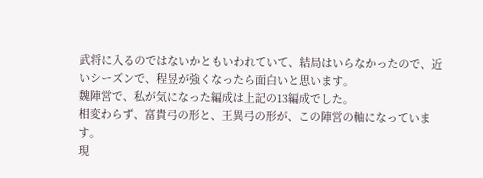武将に入るのではないかともいわれていて、結局はいらなかったので、近いシーズンで、程昱が強くなったら面白いと思います。
魏陣営で、私が気になった編成は上記の13編成でした。
相変わらず、富貴弓の形と、王異弓の形が、この陣営の軸になっています。
現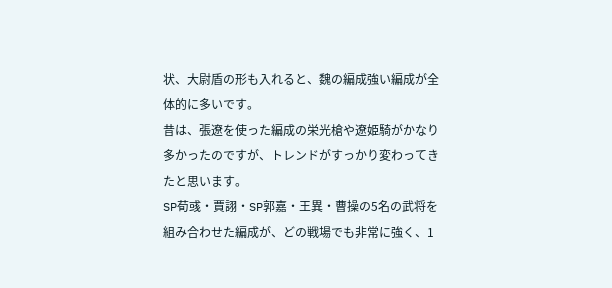状、大尉盾の形も入れると、魏の編成強い編成が全体的に多いです。
昔は、張遼を使った編成の栄光槍や遼姫騎がかなり多かったのですが、トレンドがすっかり変わってきたと思います。
SP荀彧・賈詡・SP郭嘉・王異・曹操の5名の武将を組み合わせた編成が、どの戦場でも非常に強く、1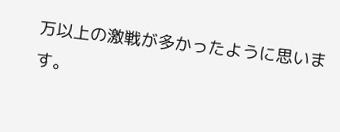万以上の激戦が多かったように思います。